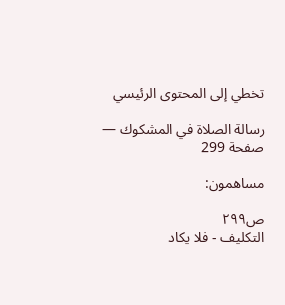تخطي إلى المحتوى الرئيسي

رسالة الصلاة في المشكوك — صفحة 299

مساهمون:

ص٢٩٩
التكليف - فلا يكاد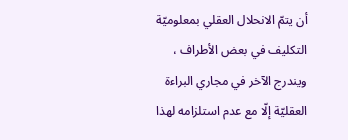أن يتمّ الانحلال العقلي بمعلوميّة التكليف في بعض الأطراف ، ويندرج الآخر في مجاري البراءة العقليّة إلّا مع عدم استلزامه لهذا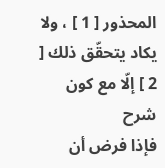المحذور [ 1 ] ، ولا يكاد يتحقّق ذلك [ 2 ] إلّا مع كون
شرح
فإذا فرض أن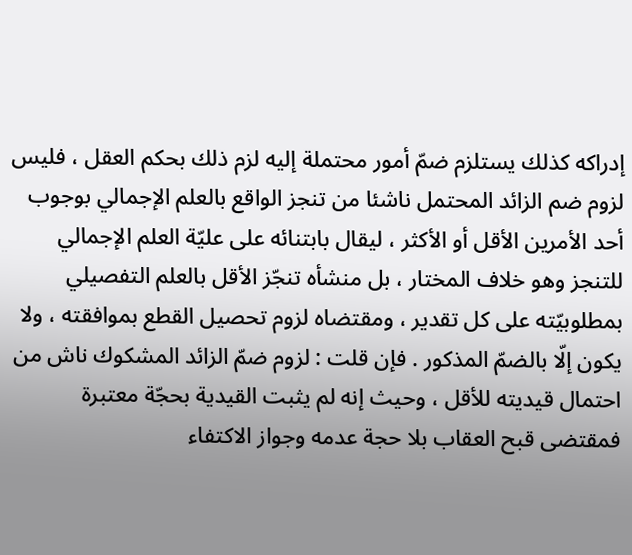إدراكه كذلك يستلزم ضمّ أمور محتملة إليه لزم ذلك بحكم العقل ، فليس لزوم ضم الزائد المحتمل ناشئا من تنجز الواقع بالعلم الإجمالي بوجوب أحد الأمرين الأقل أو الأكثر ، ليقال بابتنائه على عليّة العلم الإجمالي للتنجز وهو خلاف المختار ، بل منشأه تنجّز الأقل بالعلم التفصيلي بمطلوبيّته على كل تقدير ، ومقتضاه لزوم تحصيل القطع بموافقته ، ولا يكون إلّا بالضمّ المذكور . فإن قلت : لزوم ضمّ الزائد المشكوك ناش من احتمال قيديته للأقل ، وحيث إنه لم يثبت القيدية بحجّة معتبرة فمقتضى قبح العقاب بلا حجة عدمه وجواز الاكتفاء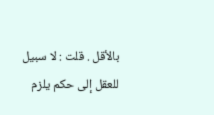بالأقل . قلت : لا سبيل للعقل إلى حكم يلزم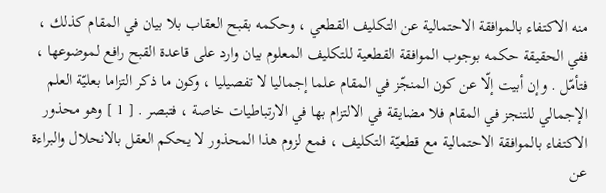منه الاكتفاء بالموافقة الاحتمالية عن التكليف القطعي ، وحكمه بقبح العقاب بلا بيان في المقام كذلك ، ففي الحقيقة حكمه بوجوب الموافقة القطعية للتكليف المعلوم بيان وارد على قاعدة القبح رافع لموضوعها ، فتأمّل . وإن أبيت إلّا عن كون المنجّز في المقام علما إجماليا لا تفصيليا ، وكون ما ذكر التزاما بعليّة العلم الإجمالي للتنجز في المقام فلا مضايقة في الالتزام بها في الارتباطيات خاصة ، فتبصر . [ 1 ] وهو محذور الاكتفاء بالموافقة الاحتمالية مع قطعيّة التكليف ، فمع لزوم هذا المحذور لا يحكم العقل بالانحلال والبراءة عن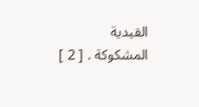القيدية المشكوكة . [ 2 ]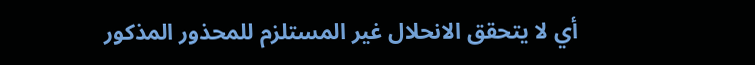أي لا يتحقق الانحلال غير المستلزم للمحذور المذكور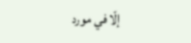إلّا في مورد